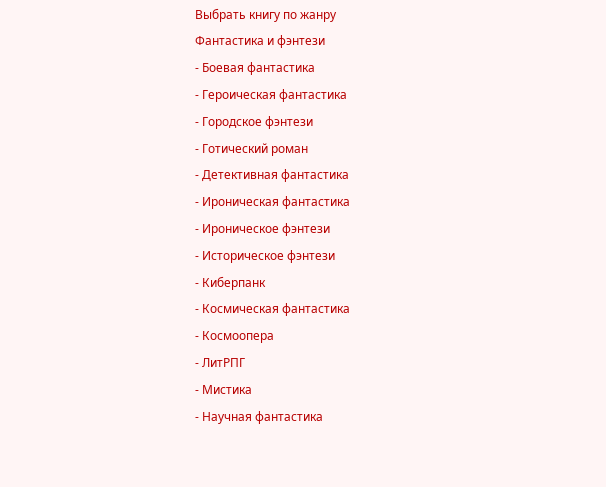Выбрать книгу по жанру
Фантастика и фэнтези
- Боевая фантастика
- Героическая фантастика
- Городское фэнтези
- Готический роман
- Детективная фантастика
- Ироническая фантастика
- Ироническое фэнтези
- Историческое фэнтези
- Киберпанк
- Космическая фантастика
- Космоопера
- ЛитРПГ
- Мистика
- Научная фантастика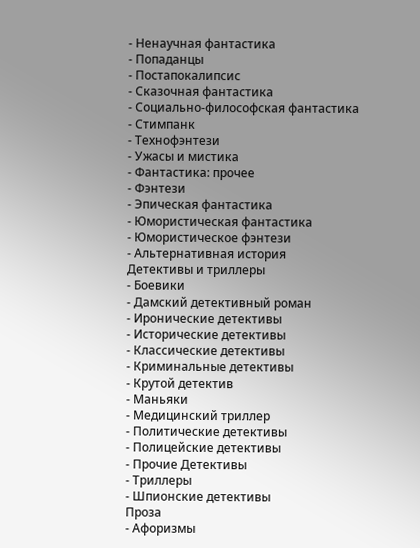- Ненаучная фантастика
- Попаданцы
- Постапокалипсис
- Сказочная фантастика
- Социально-философская фантастика
- Стимпанк
- Технофэнтези
- Ужасы и мистика
- Фантастика: прочее
- Фэнтези
- Эпическая фантастика
- Юмористическая фантастика
- Юмористическое фэнтези
- Альтернативная история
Детективы и триллеры
- Боевики
- Дамский детективный роман
- Иронические детективы
- Исторические детективы
- Классические детективы
- Криминальные детективы
- Крутой детектив
- Маньяки
- Медицинский триллер
- Политические детективы
- Полицейские детективы
- Прочие Детективы
- Триллеры
- Шпионские детективы
Проза
- Афоризмы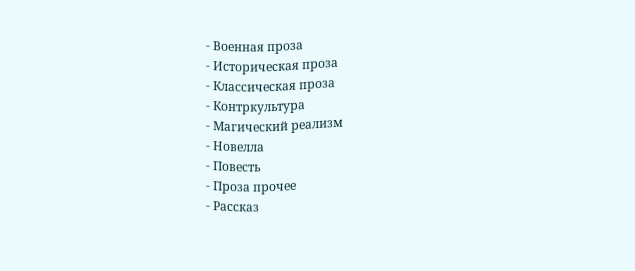- Военная проза
- Историческая проза
- Классическая проза
- Контркультура
- Магический реализм
- Новелла
- Повесть
- Проза прочее
- Рассказ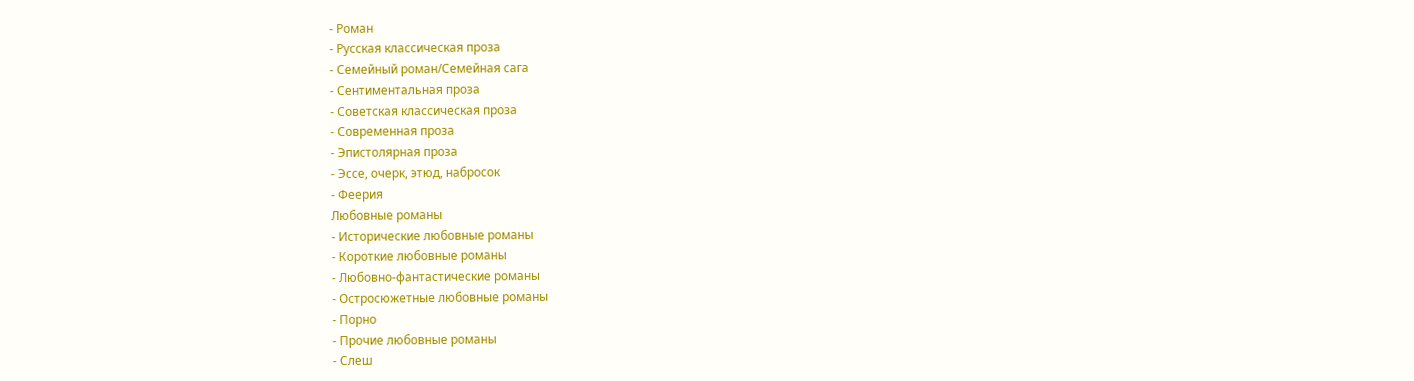- Роман
- Русская классическая проза
- Семейный роман/Семейная сага
- Сентиментальная проза
- Советская классическая проза
- Современная проза
- Эпистолярная проза
- Эссе, очерк, этюд, набросок
- Феерия
Любовные романы
- Исторические любовные романы
- Короткие любовные романы
- Любовно-фантастические романы
- Остросюжетные любовные романы
- Порно
- Прочие любовные романы
- Слеш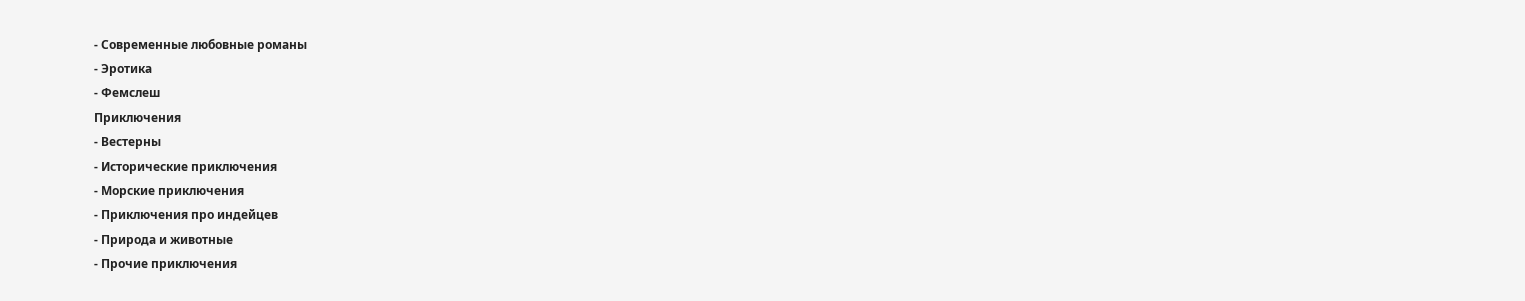- Современные любовные романы
- Эротика
- Фемслеш
Приключения
- Вестерны
- Исторические приключения
- Морские приключения
- Приключения про индейцев
- Природа и животные
- Прочие приключения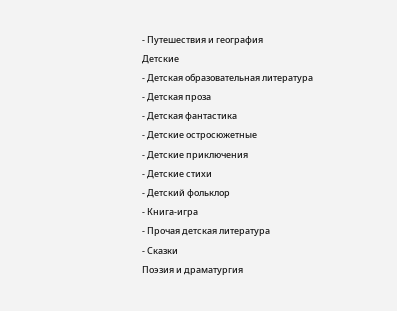- Путешествия и география
Детские
- Детская образовательная литература
- Детская проза
- Детская фантастика
- Детские остросюжетные
- Детские приключения
- Детские стихи
- Детский фольклор
- Книга-игра
- Прочая детская литература
- Сказки
Поэзия и драматургия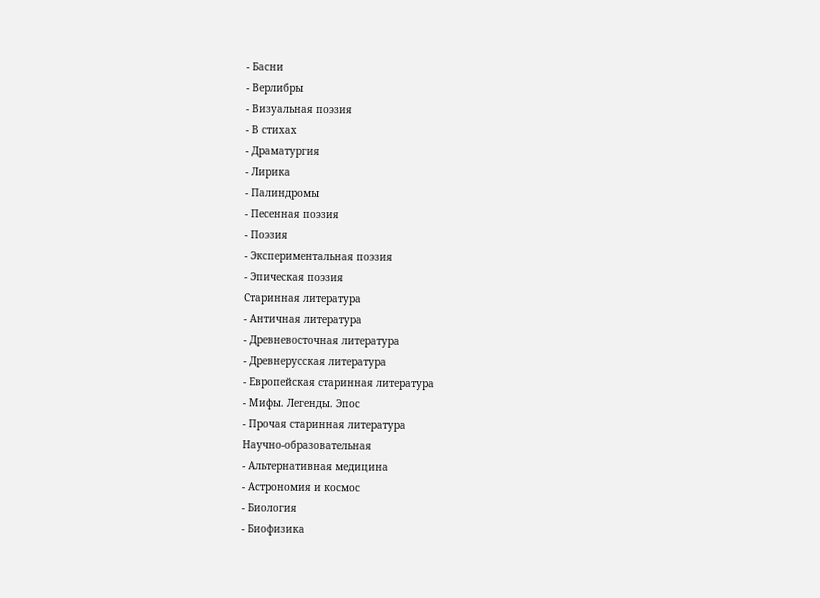- Басни
- Верлибры
- Визуальная поэзия
- В стихах
- Драматургия
- Лирика
- Палиндромы
- Песенная поэзия
- Поэзия
- Экспериментальная поэзия
- Эпическая поэзия
Старинная литература
- Античная литература
- Древневосточная литература
- Древнерусская литература
- Европейская старинная литература
- Мифы. Легенды. Эпос
- Прочая старинная литература
Научно-образовательная
- Альтернативная медицина
- Астрономия и космос
- Биология
- Биофизика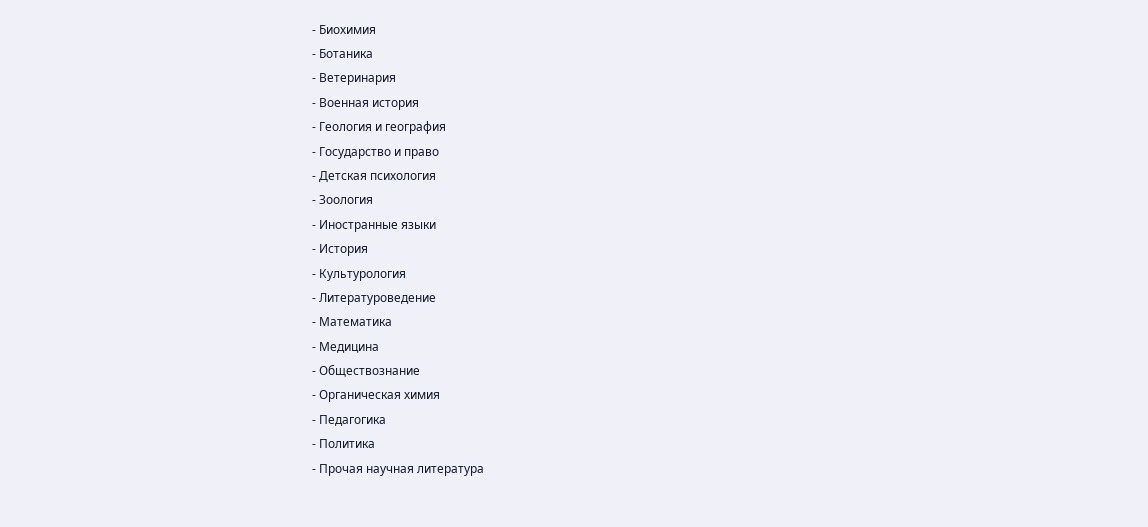- Биохимия
- Ботаника
- Ветеринария
- Военная история
- Геология и география
- Государство и право
- Детская психология
- Зоология
- Иностранные языки
- История
- Культурология
- Литературоведение
- Математика
- Медицина
- Обществознание
- Органическая химия
- Педагогика
- Политика
- Прочая научная литература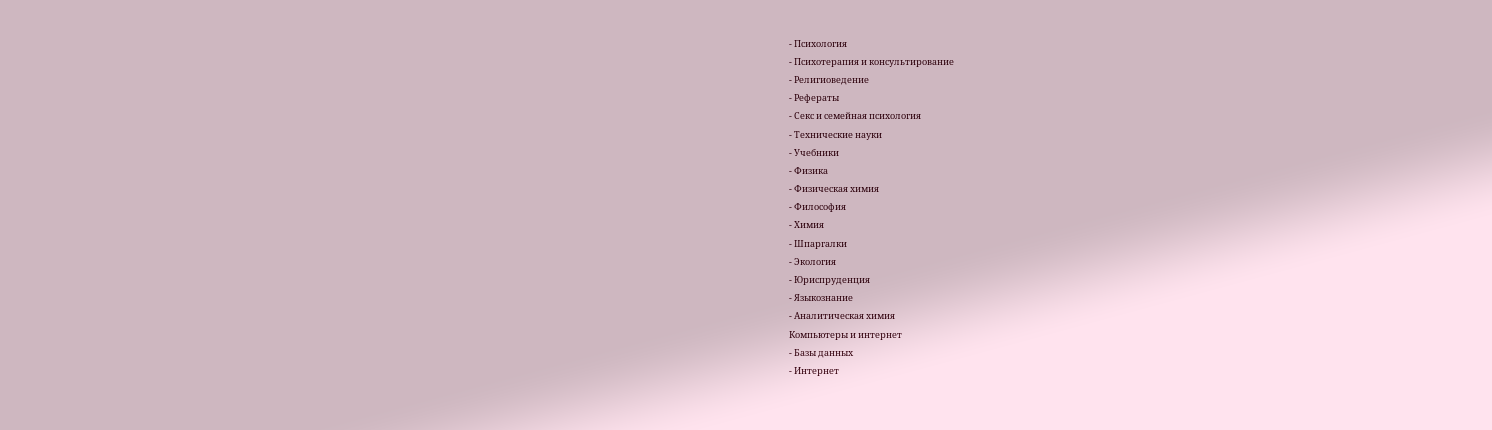- Психология
- Психотерапия и консультирование
- Религиоведение
- Рефераты
- Секс и семейная психология
- Технические науки
- Учебники
- Физика
- Физическая химия
- Философия
- Химия
- Шпаргалки
- Экология
- Юриспруденция
- Языкознание
- Аналитическая химия
Компьютеры и интернет
- Базы данных
- Интернет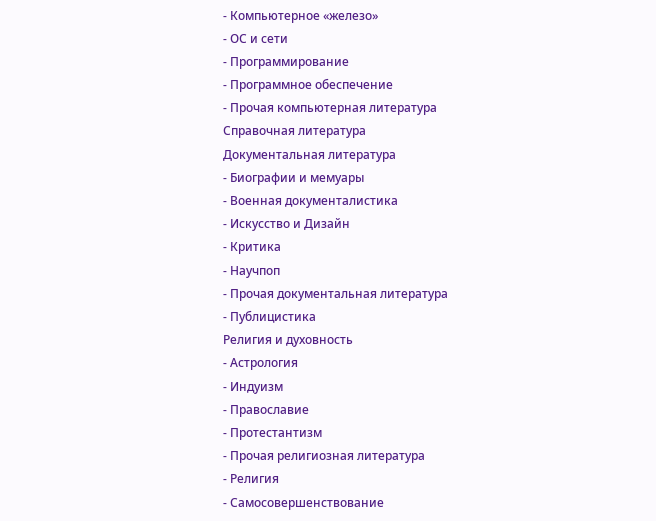- Компьютерное «железо»
- ОС и сети
- Программирование
- Программное обеспечение
- Прочая компьютерная литература
Справочная литература
Документальная литература
- Биографии и мемуары
- Военная документалистика
- Искусство и Дизайн
- Критика
- Научпоп
- Прочая документальная литература
- Публицистика
Религия и духовность
- Астрология
- Индуизм
- Православие
- Протестантизм
- Прочая религиозная литература
- Религия
- Самосовершенствование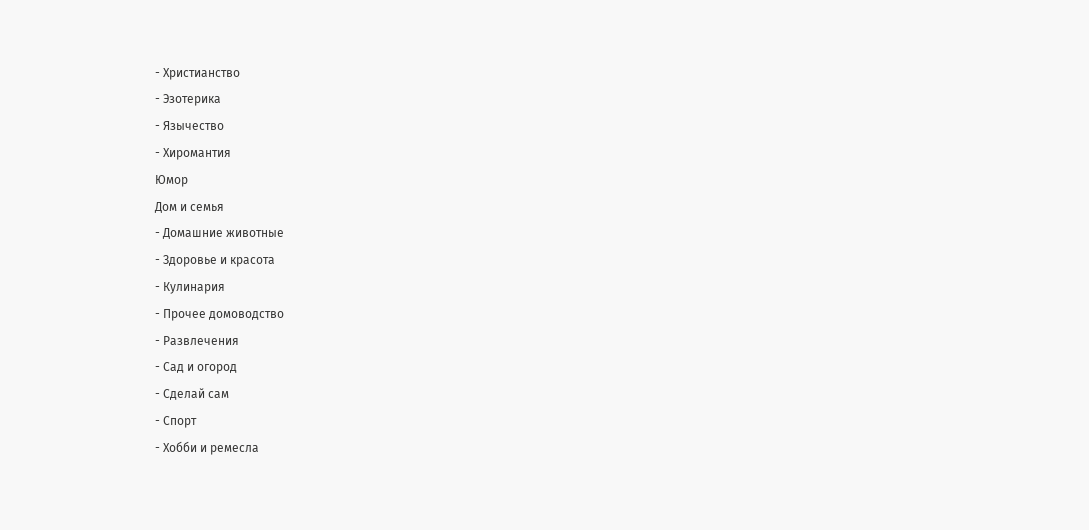- Христианство
- Эзотерика
- Язычество
- Хиромантия
Юмор
Дом и семья
- Домашние животные
- Здоровье и красота
- Кулинария
- Прочее домоводство
- Развлечения
- Сад и огород
- Сделай сам
- Спорт
- Хобби и ремесла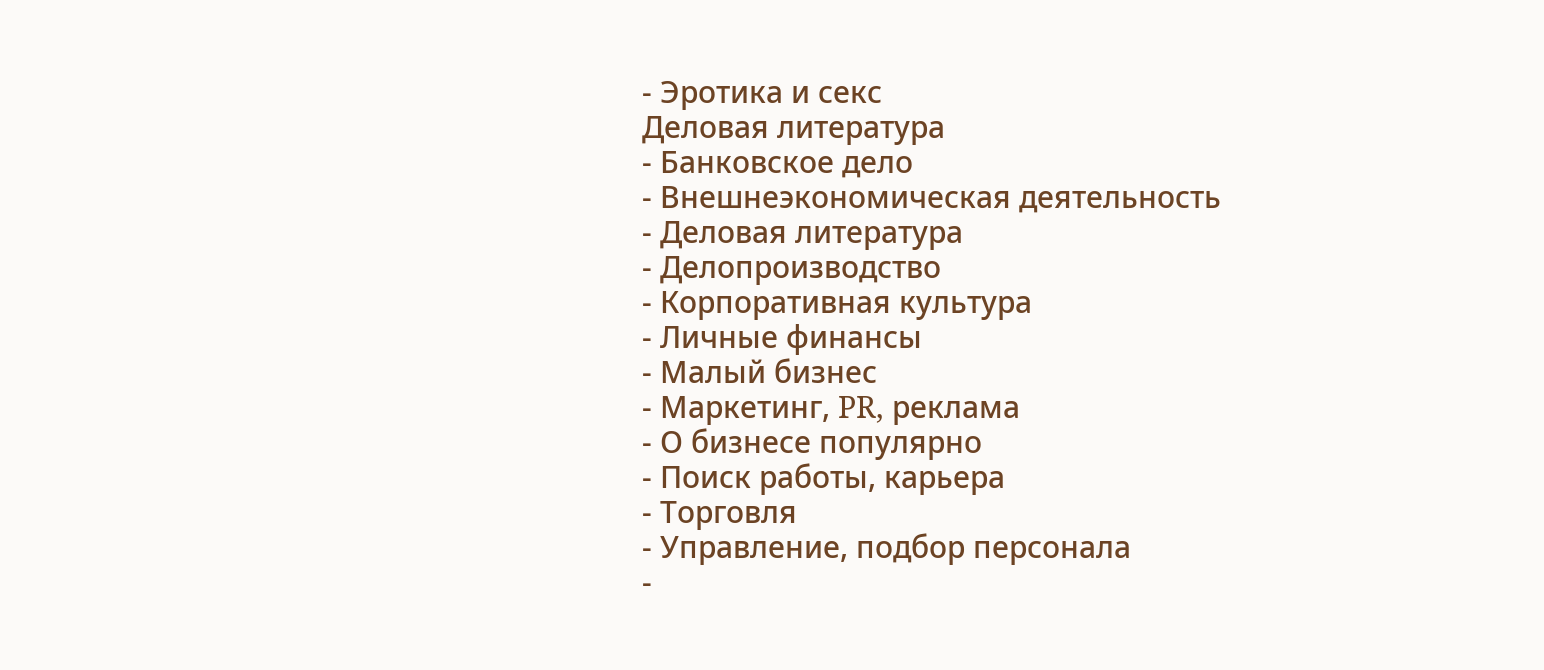- Эротика и секс
Деловая литература
- Банковское дело
- Внешнеэкономическая деятельность
- Деловая литература
- Делопроизводство
- Корпоративная культура
- Личные финансы
- Малый бизнес
- Маркетинг, PR, реклама
- О бизнесе популярно
- Поиск работы, карьера
- Торговля
- Управление, подбор персонала
-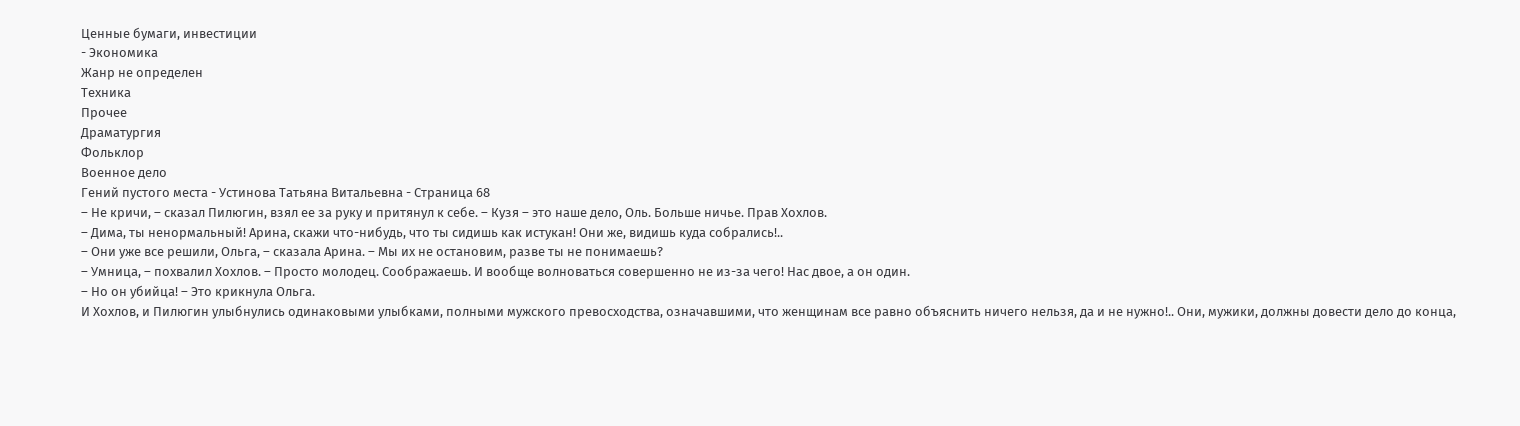Ценные бумаги, инвестиции
- Экономика
Жанр не определен
Техника
Прочее
Драматургия
Фольклор
Военное дело
Гений пустого места - Устинова Татьяна Витальевна - Страница 68
– Не кричи, – сказал Пилюгин, взял ее за руку и притянул к себе. – Кузя – это наше дело, Оль. Больше ничье. Прав Хохлов.
– Дима, ты ненормальный! Арина, скажи что-нибудь, что ты сидишь как истукан! Они же, видишь куда собрались!..
– Они уже все решили, Ольга, – сказала Арина. – Мы их не остановим, разве ты не понимаешь?
– Умница, – похвалил Хохлов. – Просто молодец. Соображаешь. И вообще волноваться совершенно не из-за чего! Нас двое, а он один.
– Но он убийца! – Это крикнула Ольга.
И Хохлов, и Пилюгин улыбнулись одинаковыми улыбками, полными мужского превосходства, означавшими, что женщинам все равно объяснить ничего нельзя, да и не нужно!.. Они, мужики, должны довести дело до конца,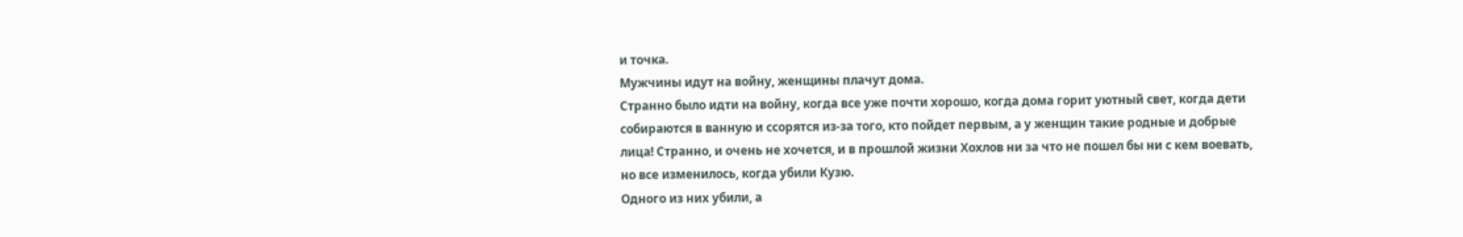и точка.
Мужчины идут на войну, женщины плачут дома.
Странно было идти на войну, когда все уже почти хорошо, когда дома горит уютный свет, когда дети собираются в ванную и ссорятся из-за того, кто пойдет первым, а у женщин такие родные и добрые лица! Странно, и очень не хочется, и в прошлой жизни Хохлов ни за что не пошел бы ни с кем воевать, но все изменилось, когда убили Кузю.
Одного из них убили, а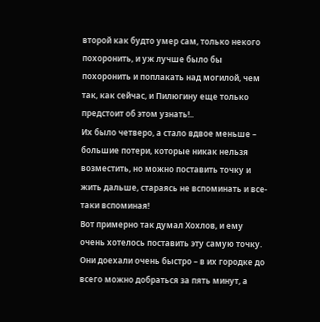второй как будто умер сам, только некого похоронить, и уж лучше было бы похоронить и поплакать над могилой, чем так, как сейчас, и Пилюгину еще только предстоит об этом узнать!..
Их было четверо, а стало вдвое меньше – большие потери, которые никак нельзя возместить, но можно поставить точку и жить дальше, стараясь не вспоминать и все-таки вспоминая!
Вот примерно так думал Хохлов, и ему очень хотелось поставить эту самую точку.
Они доехали очень быстро – в их городке до всего можно добраться за пять минут, а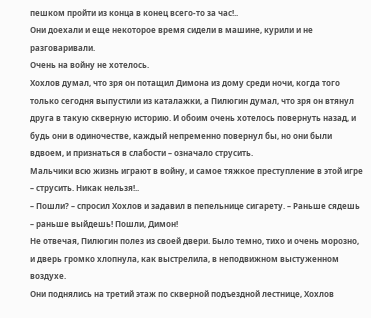пешком пройти из конца в конец всего-то за час!..
Они доехали и еще некоторое время сидели в машине, курили и не разговаривали.
Очень на войну не хотелось.
Хохлов думал, что зря он потащил Димона из дому среди ночи, когда того только сегодня выпустили из каталажки, а Пилюгин думал, что зря он втянул друга в такую скверную историю. И обоим очень хотелось повернуть назад, и будь они в одиночестве, каждый непременно повернул бы, но они были вдвоем, и признаться в слабости – означало струсить.
Мальчики всю жизнь играют в войну, и самое тяжкое преступление в этой игре – струсить. Никак нельзя!..
– Пошли? – спросил Хохлов и задавил в пепельнице сигарету. – Раньше сядешь – раньше выйдешь! Пошли, Димон!
Не отвечая, Пилюгин полез из своей двери. Было темно, тихо и очень морозно, и дверь громко хлопнула, как выстрелила, в неподвижном выстуженном воздухе.
Они поднялись на третий этаж по скверной подъездной лестнице, Хохлов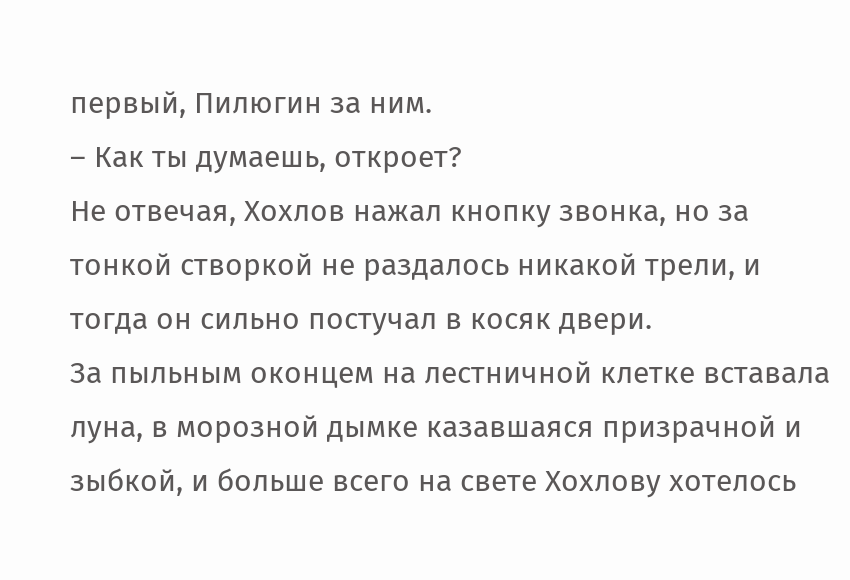первый, Пилюгин за ним.
– Как ты думаешь, откроет?
Не отвечая, Хохлов нажал кнопку звонка, но за тонкой створкой не раздалось никакой трели, и тогда он сильно постучал в косяк двери.
За пыльным оконцем на лестничной клетке вставала луна, в морозной дымке казавшаяся призрачной и зыбкой, и больше всего на свете Хохлову хотелось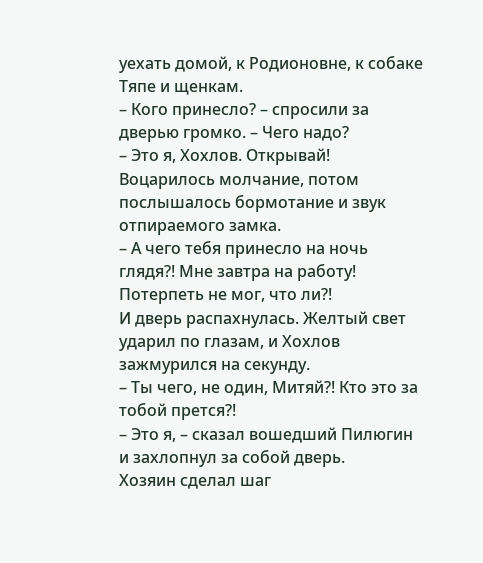уехать домой, к Родионовне, к собаке Тяпе и щенкам.
– Кого принесло? – спросили за дверью громко. – Чего надо?
– Это я, Хохлов. Открывай!
Воцарилось молчание, потом послышалось бормотание и звук отпираемого замка.
– А чего тебя принесло на ночь глядя?! Мне завтра на работу! Потерпеть не мог, что ли?!
И дверь распахнулась. Желтый свет ударил по глазам, и Хохлов зажмурился на секунду.
– Ты чего, не один, Митяй?! Кто это за тобой прется?!
– Это я, – сказал вошедший Пилюгин и захлопнул за собой дверь.
Хозяин сделал шаг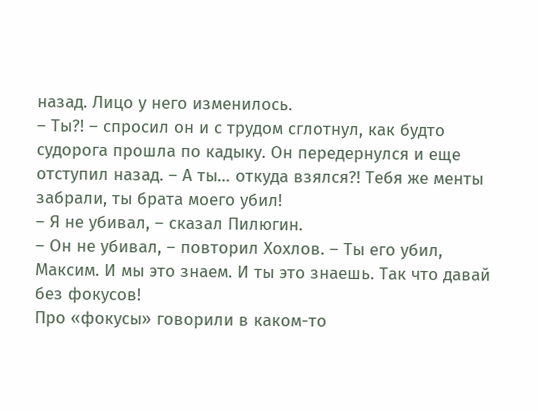назад. Лицо у него изменилось.
– Ты?! – спросил он и с трудом сглотнул, как будто судорога прошла по кадыку. Он передернулся и еще отступил назад. – А ты… откуда взялся?! Тебя же менты забрали, ты брата моего убил!
– Я не убивал, – сказал Пилюгин.
– Он не убивал, – повторил Хохлов. – Ты его убил, Максим. И мы это знаем. И ты это знаешь. Так что давай без фокусов!
Про «фокусы» говорили в каком-то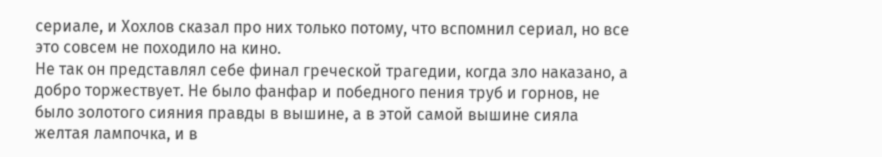сериале, и Хохлов сказал про них только потому, что вспомнил сериал, но все это совсем не походило на кино.
Не так он представлял себе финал греческой трагедии, когда зло наказано, а добро торжествует. Не было фанфар и победного пения труб и горнов, не было золотого сияния правды в вышине, а в этой самой вышине сияла желтая лампочка, и в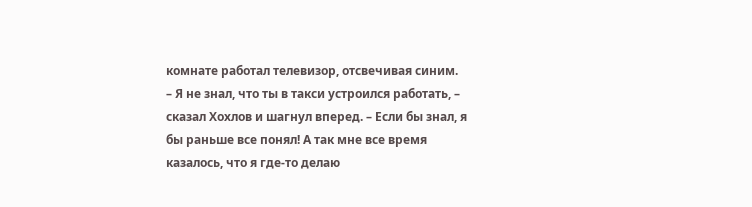комнате работал телевизор, отсвечивая синим.
– Я не знал, что ты в такси устроился работать, – сказал Хохлов и шагнул вперед. – Если бы знал, я бы раньше все понял! А так мне все время казалось, что я где-то делаю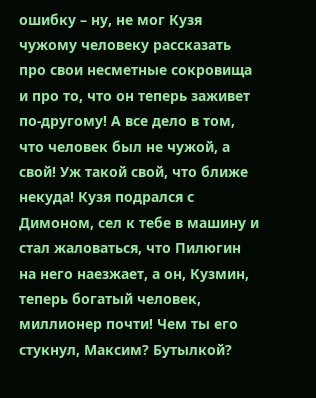ошибку – ну, не мог Кузя чужому человеку рассказать про свои несметные сокровища и про то, что он теперь заживет по-другому! А все дело в том, что человек был не чужой, а свой! Уж такой свой, что ближе некуда! Кузя подрался с Димоном, сел к тебе в машину и стал жаловаться, что Пилюгин на него наезжает, а он, Кузмин, теперь богатый человек, миллионер почти! Чем ты его стукнул, Максим? Бутылкой?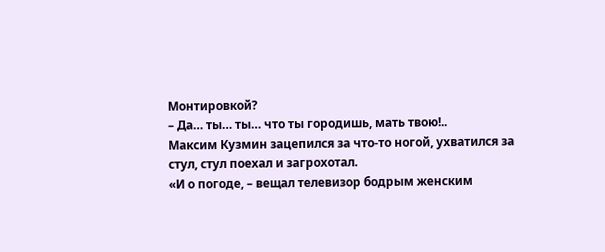Монтировкой?
– Да… ты… ты… что ты городишь, мать твою!..
Максим Кузмин зацепился за что-то ногой, ухватился за стул, стул поехал и загрохотал.
«И о погоде, – вещал телевизор бодрым женским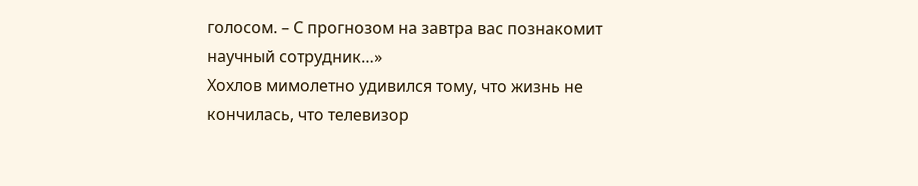голосом. – С прогнозом на завтра вас познакомит научный сотрудник…»
Хохлов мимолетно удивился тому, что жизнь не кончилась, что телевизор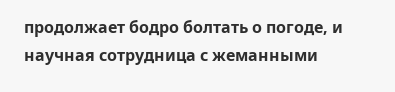продолжает бодро болтать о погоде, и научная сотрудница с жеманными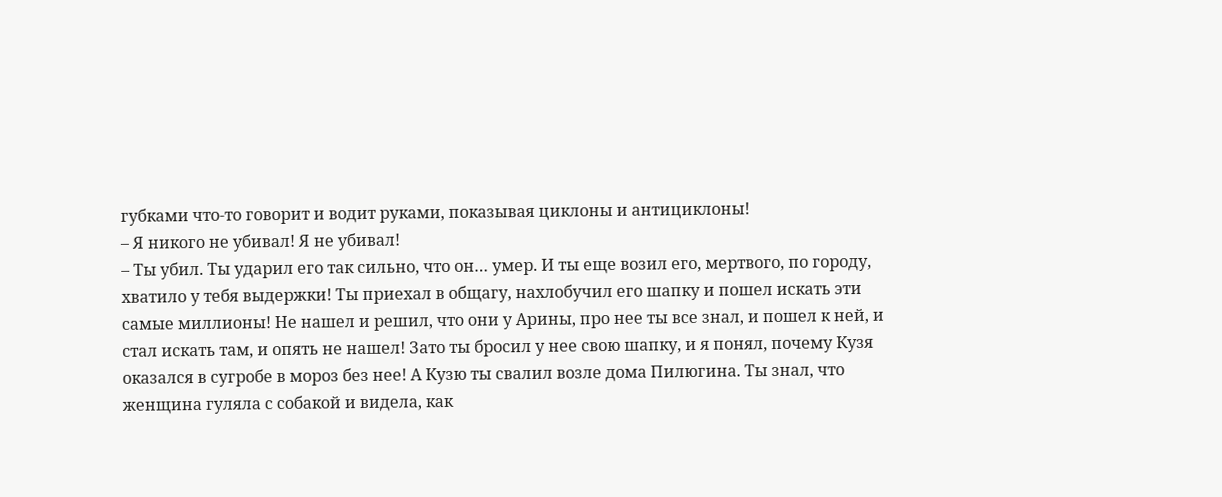губками что-то говорит и водит руками, показывая циклоны и антициклоны!
– Я никого не убивал! Я не убивал!
– Ты убил. Ты ударил его так сильно, что он… умер. И ты еще возил его, мертвого, по городу, хватило у тебя выдержки! Ты приехал в общагу, нахлобучил его шапку и пошел искать эти самые миллионы! Не нашел и решил, что они у Арины, про нее ты все знал, и пошел к ней, и стал искать там, и опять не нашел! Зато ты бросил у нее свою шапку, и я понял, почему Кузя оказался в сугробе в мороз без нее! А Кузю ты свалил возле дома Пилюгина. Ты знал, что женщина гуляла с собакой и видела, как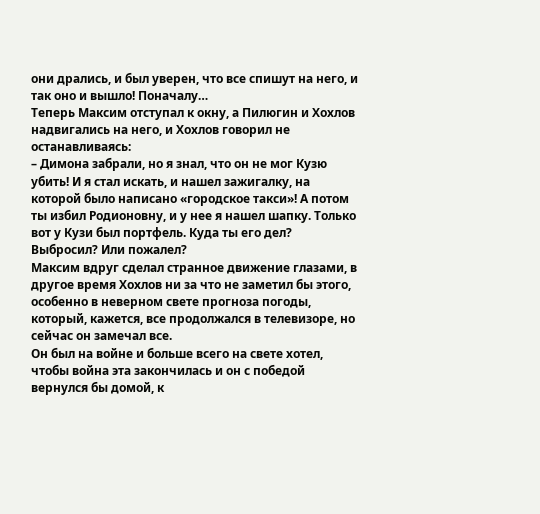они дрались, и был уверен, что все спишут на него, и так оно и вышло! Поначалу…
Теперь Максим отступал к окну, а Пилюгин и Хохлов надвигались на него, и Хохлов говорил не останавливаясь:
– Димона забрали, но я знал, что он не мог Кузю убить! И я стал искать, и нашел зажигалку, на которой было написано «городское такси»! А потом ты избил Родионовну, и у нее я нашел шапку. Только вот у Кузи был портфель. Куда ты его дел? Выбросил? Или пожалел?
Максим вдруг сделал странное движение глазами, в другое время Хохлов ни за что не заметил бы этого, особенно в неверном свете прогноза погоды, который, кажется, все продолжался в телевизоре, но сейчас он замечал все.
Он был на войне и больше всего на свете хотел, чтобы война эта закончилась и он с победой вернулся бы домой, к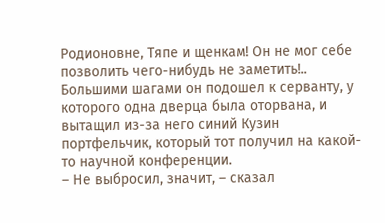Родионовне, Тяпе и щенкам! Он не мог себе позволить чего-нибудь не заметить!..
Большими шагами он подошел к серванту, у которого одна дверца была оторвана, и вытащил из-за него синий Кузин портфельчик, который тот получил на какой-то научной конференции.
– Не выбросил, значит, – сказал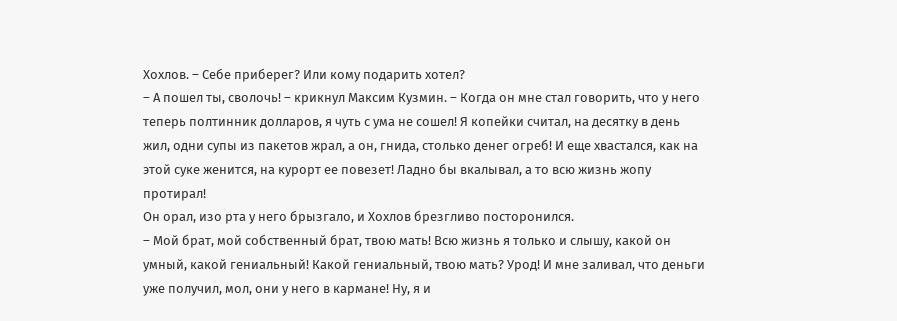Хохлов. – Себе приберег? Или кому подарить хотел?
– А пошел ты, сволочь! – крикнул Максим Кузмин. – Когда он мне стал говорить, что у него теперь полтинник долларов, я чуть с ума не сошел! Я копейки считал, на десятку в день жил, одни супы из пакетов жрал, а он, гнида, столько денег огреб! И еще хвастался, как на этой суке женится, на курорт ее повезет! Ладно бы вкалывал, а то всю жизнь жопу протирал!
Он орал, изо рта у него брызгало, и Хохлов брезгливо посторонился.
– Мой брат, мой собственный брат, твою мать! Всю жизнь я только и слышу, какой он умный, какой гениальный! Какой гениальный, твою мать? Урод! И мне заливал, что деньги уже получил, мол, они у него в кармане! Ну, я и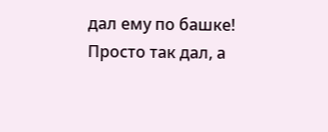дал ему по башке! Просто так дал, а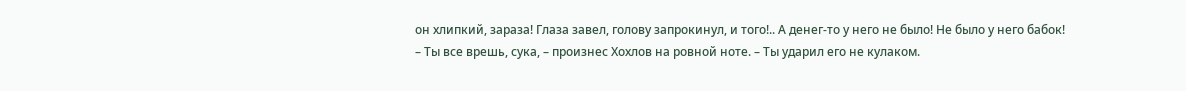он хлипкий, зараза! Глаза завел, голову запрокинул, и того!.. А денег-то у него не было! Не было у него бабок!
– Ты все врешь, сука, – произнес Хохлов на ровной ноте. – Ты ударил его не кулаком.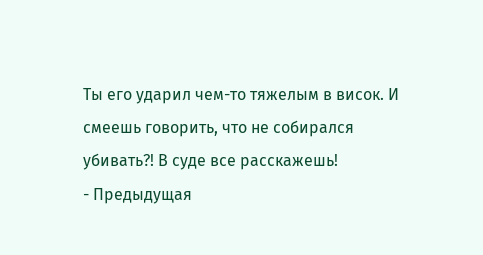Ты его ударил чем-то тяжелым в висок. И смеешь говорить, что не собирался убивать?! В суде все расскажешь!
- Предыдущая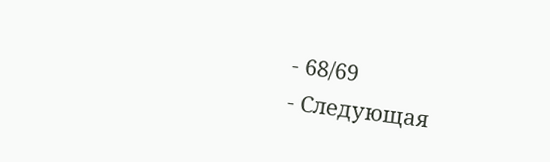- 68/69
- Следующая